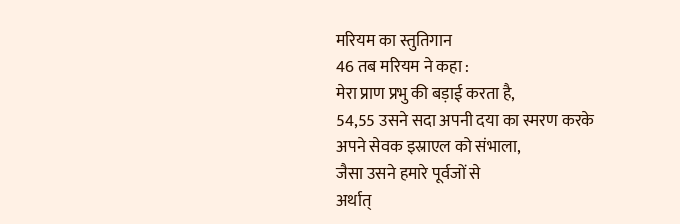मरियम का स्तुतिगान
46 तब मरियम ने कहा :
मेरा प्राण प्रभु की बड़ाई करता है,
54,55 उसने सदा अपनी दया का स्मरण करके
अपने सेवक इस्राएल को संभाला,
जैसा उसने हमारे पूर्वजों से
अर्थात्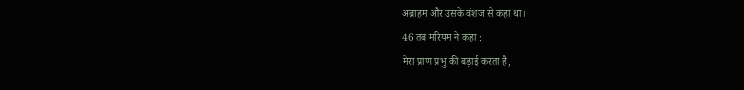अब्राहम और उसके वंशज से कहा था।
46 तब मरियम ने कहा :
मेरा प्राण प्रभु की बड़ाई करता है,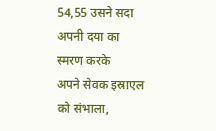54,55 उसने सदा अपनी दया का स्मरण करके
अपने सेवक इस्राएल को संभाला,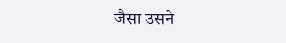जैसा उसने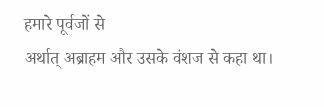हमारे पूर्वजों से
अर्थात् अब्राहम और उसके वंशज से कहा था।